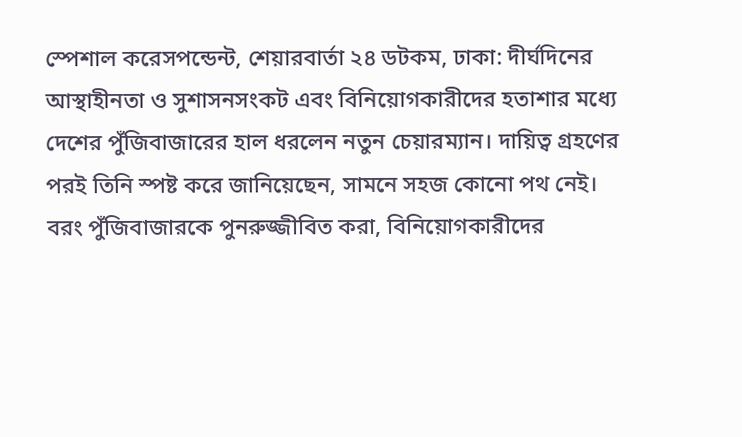স্পেশাল করেসপন্ডেন্ট, শেয়ারবার্তা ২৪ ডটকম, ঢাকা: দীর্ঘদিনের আস্থাহীনতা ও সুশাসনসংকট এবং বিনিয়োগকারীদের হতাশার মধ্যে দেশের পুঁজিবাজারের হাল ধরলেন নতুন চেয়ারম্যান। দায়িত্ব গ্রহণের পরই তিনি স্পষ্ট করে জানিয়েছেন, সামনে সহজ কোনো পথ নেই। বরং পুঁজিবাজারকে পুনরুজ্জীবিত করা, বিনিয়োগকারীদের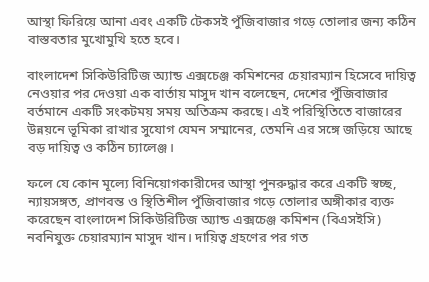আস্থা ফিরিয়ে আনা এবং একটি টেকসই পুঁজিবাজার গড়ে তোলার জন্য কঠিন বাস্তবতার মুখোমুখি হতে হবে।

বাংলাদেশ সিকিউরিটিজ অ্যান্ড এক্সচেঞ্জ কমিশনের চেয়ারম্যান হিসেবে দায়িত্ব নেওয়ার পর দেওয়া এক বার্তায় মাসুদ খান বলেছেন, দেশের পুঁজিবাজার বর্তমানে একটি সংকটময় সময় অতিক্রম করছে। এই পরিস্থিতিতে বাজারের উন্নয়নে ভূমিকা রাখার সুযোগ যেমন সম্মানের, তেমনি এর সঙ্গে জড়িয়ে আছে বড় দায়িত্ব ও কঠিন চ্যালেঞ্জ।

ফলে যে কোন মূল্যে বিনিয়োগকারীদের আস্থা পুনরুদ্ধার করে একটি স্বচ্ছ, ন্যায়সঙ্গত, প্রাণবন্ত ও স্থিতিশীল পুঁজিবাজার গড়ে তোলার অঙ্গীকার ব্যক্ত করেছেন বাংলাদেশ সিকিউরিটিজ অ্যান্ড এক্সচেঞ্জ কমিশন (বিএসইসি) নবনিযুক্ত চেয়ারম্যান মাসুদ খান। দায়িত্ব গ্রহণের পর গত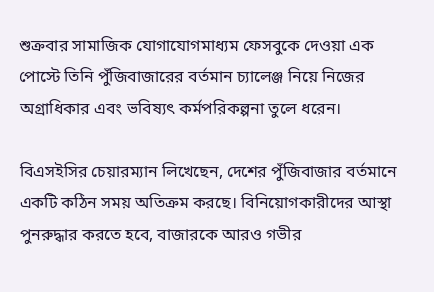শুক্রবার সামাজিক যোগাযোগমাধ্যম ফেসবুকে দেওয়া এক পোস্টে তিনি পুঁজিবাজারের বর্তমান চ্যালেঞ্জ নিয়ে নিজের অগ্রাধিকার এবং ভবিষ্যৎ কর্মপরিকল্পনা তুলে ধরেন।

বিএসইসির চেয়ারম্যান লিখেছেন, দেশের পুঁজিবাজার বর্তমানে একটি কঠিন সময় অতিক্রম করছে। বিনিয়োগকারীদের আস্থা পুনরুদ্ধার করতে হবে, বাজারকে আরও গভীর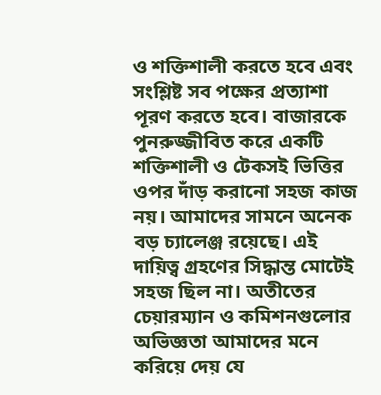ও শক্তিশালী করতে হবে এবং সংশ্লিষ্ট সব পক্ষের প্রত্যাশা পূরণ করতে হবে। বাজারকে পুনরুজ্জীবিত করে একটি শক্তিশালী ও টেকসই ভিত্তির ওপর দাঁড় করানো সহজ কাজ নয়। আমাদের সামনে অনেক বড় চ্যালেঞ্জ রয়েছে। এই দায়িত্ব গ্রহণের সিদ্ধান্ত মোটেই সহজ ছিল না। অতীতের চেয়ারম্যান ও কমিশনগুলোর অভিজ্ঞতা আমাদের মনে করিয়ে দেয় যে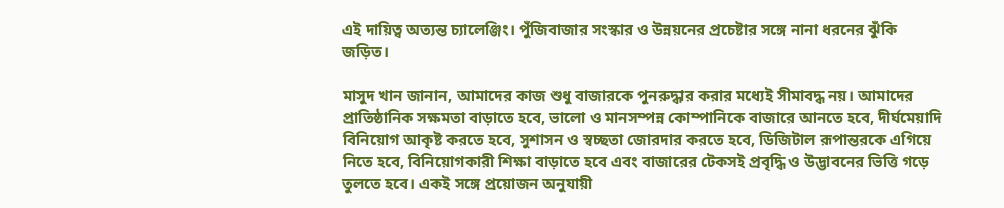এই দায়িত্ব অত্যন্ত চ্যালেঞ্জিং। পুঁজিবাজার সংস্কার ও উন্নয়নের প্রচেষ্টার সঙ্গে নানা ধরনের ঝুঁকি জড়িত।

মাসুদ খান জানান, আমাদের কাজ শুধু বাজারকে পুনরুদ্ধার করার মধ্যেই সীমাবদ্ধ নয়। আমাদের প্রাতিষ্ঠানিক সক্ষমতা বাড়াতে হবে, ভালো ও মানসম্পন্ন কোম্পানিকে বাজারে আনতে হবে, দীর্ঘমেয়াদি বিনিয়োগ আকৃষ্ট করতে হবে, সুশাসন ও স্বচ্ছতা জোরদার করতে হবে, ডিজিটাল রূপান্তরকে এগিয়ে নিতে হবে, বিনিয়োগকারী শিক্ষা বাড়াতে হবে এবং বাজারের টেকসই প্রবৃদ্ধি ও উদ্ভাবনের ভিত্তি গড়ে তুলতে হবে। একই সঙ্গে প্রয়োজন অনুযায়ী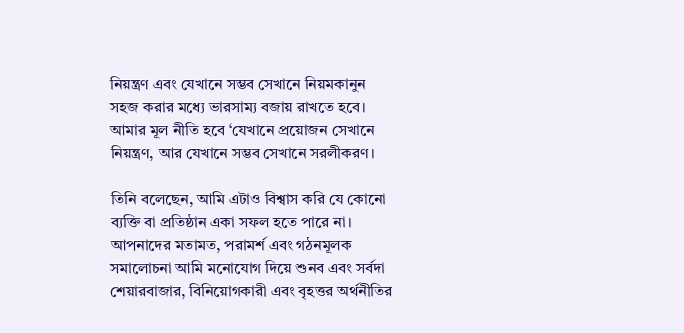নিয়ন্ত্রণ এবং যেখানে সম্ভব সেখানে নিয়মকানুন সহজ করার মধ্যে ভারসাম্য বজায় রাখতে হবে। আমার মূল নীতি হবে ‘যেখানে প্রয়োজন সেখানে নিয়ন্ত্রণ, আর যেখানে সম্ভব সেখানে সরলীকরণ।

তিনি বলেছেন, আমি এটাও বিশ্বাস করি যে কোনো ব্যক্তি বা প্রতিষ্ঠান একা সফল হতে পারে না। আপনাদের মতামত, পরামর্শ এবং গঠনমূলক সমালোচনা আমি মনোযোগ দিয়ে শুনব এবং সর্বদা শেয়ারবাজার, বিনিয়োগকারী এবং বৃহত্তর অর্থনীতির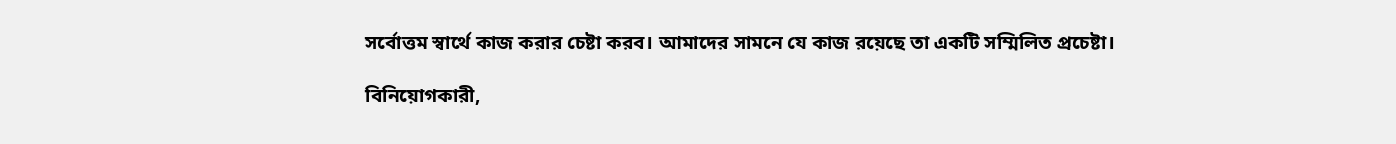সর্বোত্তম স্বার্থে কাজ করার চেষ্টা করব। আমাদের সামনে যে কাজ রয়েছে তা একটি সম্মিলিত প্রচেষ্টা।

বিনিয়োগকারী,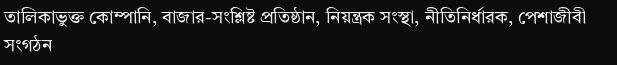তালিকাভুক্ত কোম্পানি, বাজার-সংশ্লিষ্ট প্রতিষ্ঠান, নিয়ন্ত্রক সংস্থা, নীতিনির্ধারক, পেশাজীবী সংগঠন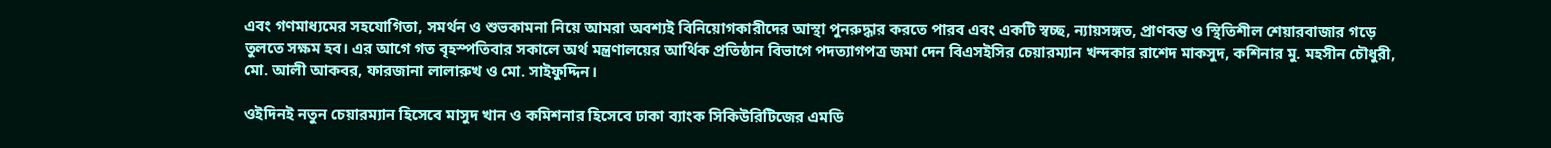এবং গণমাধ্যমের সহযোগিতা, সমর্থন ও শুভকামনা নিয়ে আমরা অবশ্যই বিনিয়োগকারীদের আস্থা পুনরুদ্ধার করতে পারব এবং একটি স্বচ্ছ, ন্যায়সঙ্গত, প্রাণবন্ত ও স্থিতিশীল শেয়ারবাজার গড়ে তুলতে সক্ষম হব। এর আগে গত বৃহস্পতিবার সকালে অর্থ মন্ত্রণালয়ের আর্থিক প্রতিষ্ঠান বিভাগে পদত্যাগপত্র জমা দেন বিএসইসির চেয়ারম্যান খন্দকার রাশেদ মাকসুদ, কশিনার মু. মহসীন চৌধুরী, মো. আলী আকবর, ফারজানা লালারুখ ও মো. সাইফুদ্দিন।

ওইদিনই নতুন চেয়ারম্যান হিসেবে মাসুদ খান ও কমিশনার হিসেবে ঢাকা ব্যাংক সিকিউরিটিজের এমডি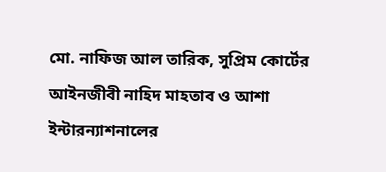মো. নাফিজ আল তারিক, সুপ্রিম কোর্টের আইনজীবী নাহিদ মাহতাব ও আশা ইন্টারন্যাশনালের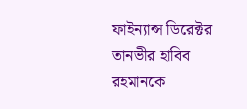ফাইন্যান্স ডিরেক্টর তানভীর হাবিব রহমানকে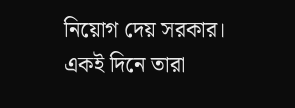নিয়োগ দেয় সরকার। একই দিনে তারা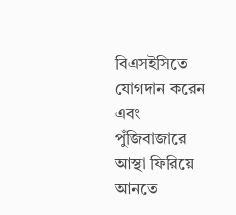বিএসইসিতে যোগদান করেন এবং পুঁজিবাজারে আস্থা ফিরিয়ে আনতে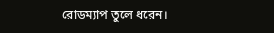রোডম্যাপ তুলে ধরেন।